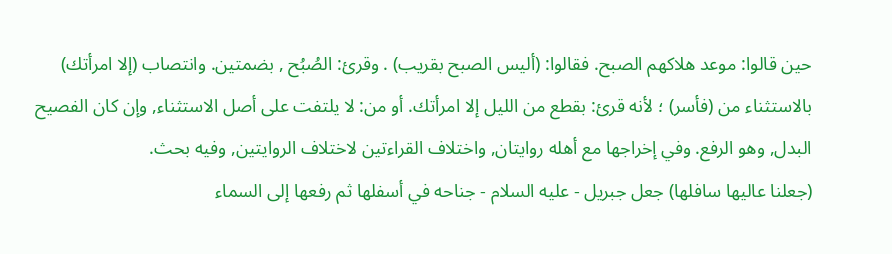حين قالوا: موعد هلاكهم الصبح. فقالوا: (أليس الصبح بقريب) . وقرئ: الصُبُح , بضمتين. وانتصاب (إلا امرأتك) بالاستثناء من (فأسر) ؛ لأنه قرئ: بقطع من الليل إلا امرأتك. أو من: لا يلتفت على أصل الاستثناء, وإن كان الفصيح البدل, وهو الرفع. وفي إخراجها مع أهله روايتان, واختلاف القراءتين لاختلاف الروايتين, وفيه بحث.
(جعلنا عاليها سافلها) جعل جبريل - عليه السلام - جناحه في أسفلها ثم رفعها إلى السماء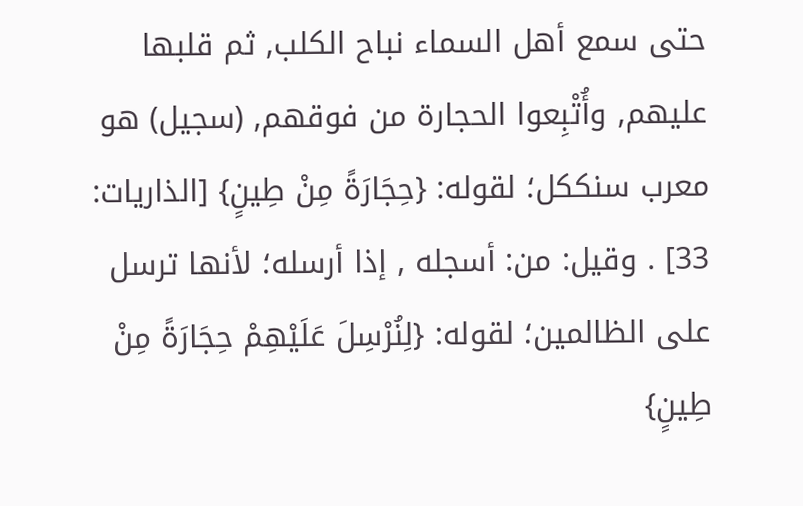حتى سمع أهل السماء نباح الكلب, ثم قلبها عليهم, وأُتْبِعوا الحجارة من فوقهم, (سجيل) هو معرب سنككل؛ لقوله: {حِجَارَةً مِنْ طِينٍ} [الذاريات: 33] . وقيل: من: أسجله , إذا أرسله؛ لأنها ترسل على الظالمين؛ لقوله: {لِنُرْسِلَ عَلَيْهِمْ حِجَارَةً مِنْ طِينٍ}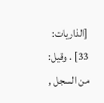[الذاريات: 33] . وقيل: من السجل ,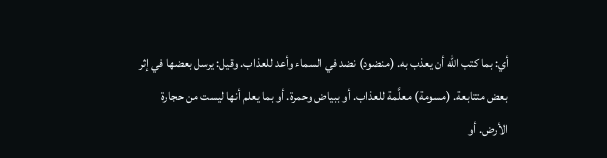أي: بما كتب الله أن يعذب به. (منضود) نضد في السماء وأعد للعذاب. وقيل: يرسل بعضها في إثر بعض متتابعة. (مسومة) معلَّمة للعذاب. أو ببياض وحمرة. أو بما يعلم أنها ليست من حجارة الأرض. أو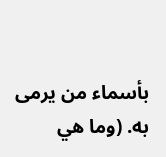بأسماء من يرمى به. (وما هي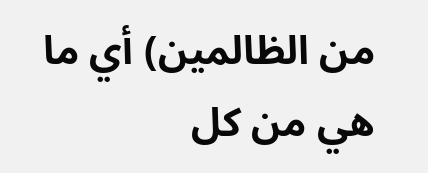من الظالمين) أي ما هي من كل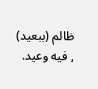ظالم (ببعيد) , فيه وعيد.